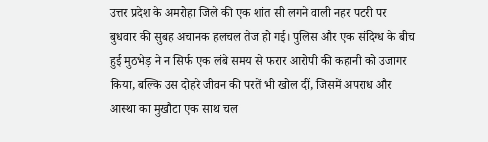उत्तर प्रदेश के अमरोहा जिले की एक शांत सी लगने वाली नहर पटरी पर बुधवार की सुबह अचानक हलचल तेज हो गई। पुलिस और एक संदिग्ध के बीच हुई मुठभेड़ ने न सिर्फ एक लंबे समय से फरार आरोपी की कहानी को उजागर किया, बल्कि उस दोहरे जीवन की परतें भी खोल दीं, जिसमें अपराध और आस्था का मुखौटा एक साथ चल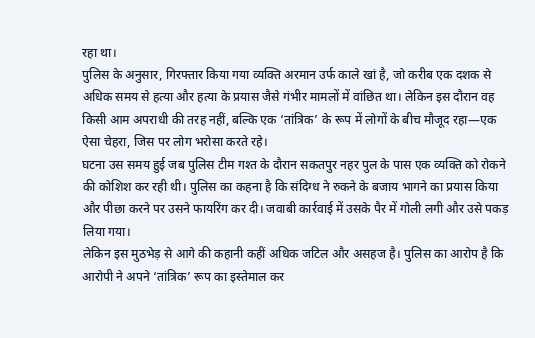रहा था।
पुलिस के अनुसार, गिरफ्तार किया गया व्यक्ति अरमान उर्फ काले खां है, जो करीब एक दशक से अधिक समय से हत्या और हत्या के प्रयास जैसे गंभीर मामलों में वांछित था। लेकिन इस दौरान वह किसी आम अपराधी की तरह नहीं, बल्कि एक ‘तांत्रिक’ के रूप में लोगों के बीच मौजूद रहा—एक ऐसा चेहरा, जिस पर लोग भरोसा करते रहे।
घटना उस समय हुई जब पुलिस टीम गश्त के दौरान सकतपुर नहर पुल के पास एक व्यक्ति को रोकने की कोशिश कर रही थी। पुलिस का कहना है कि संदिग्ध ने रुकने के बजाय भागने का प्रयास किया और पीछा करने पर उसने फायरिंग कर दी। जवाबी कार्रवाई में उसके पैर में गोली लगी और उसे पकड़ लिया गया।
लेकिन इस मुठभेड़ से आगे की कहानी कहीं अधिक जटिल और असहज है। पुलिस का आरोप है कि आरोपी ने अपने ‘तांत्रिक’ रूप का इस्तेमाल कर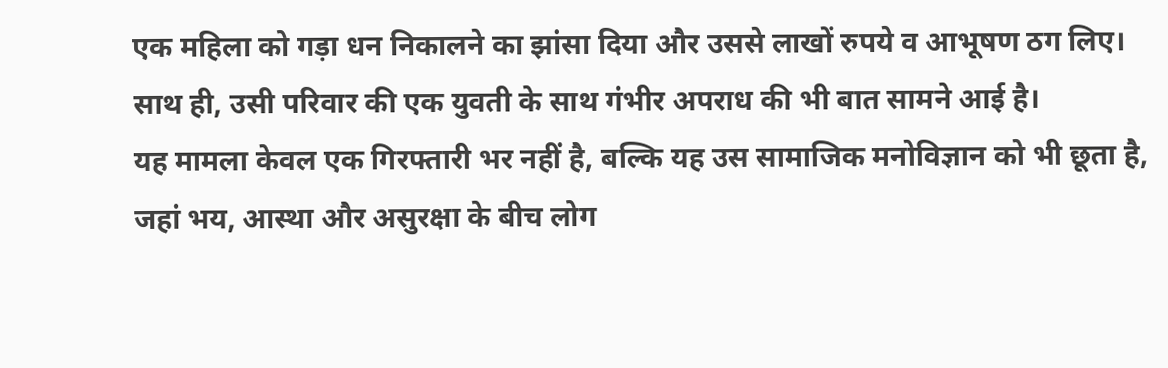एक महिला को गड़ा धन निकालने का झांसा दिया और उससे लाखों रुपये व आभूषण ठग लिए। साथ ही, उसी परिवार की एक युवती के साथ गंभीर अपराध की भी बात सामने आई है।
यह मामला केवल एक गिरफ्तारी भर नहीं है, बल्कि यह उस सामाजिक मनोविज्ञान को भी छूता है, जहां भय, आस्था और असुरक्षा के बीच लोग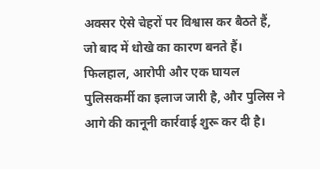अक्सर ऐसे चेहरों पर विश्वास कर बैठते हैं, जो बाद में धोखे का कारण बनते हैं।
फिलहाल, आरोपी और एक घायल पुलिसकर्मी का इलाज जारी है, और पुलिस ने आगे की कानूनी कार्रवाई शुरू कर दी है।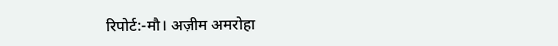रिपोर्ट:-मौ। अज़ीम अमरोहा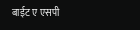बाईट ए एसपी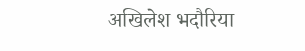अखिलेश भदौरिया